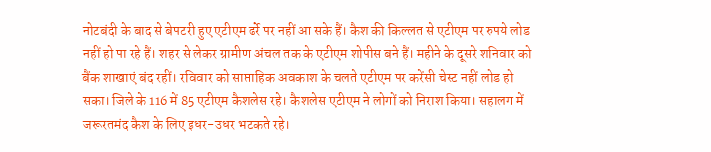नोटबंदी के बाद से बेपटरी हुए एटीएम ढर्रे पर नहीं आ सके हैं। कैश की किल्लत से एटीएम पर रुपये लोड नहीं हो पा रहे हैं। शहर से लेकर ग्रामीण अंचल तक के एटीएम शोपीस बने हैं। महीने के दूसरे शनिवार को बैंक शाखाएं बंद रहीं। रविवार को साप्ताहिक अवकाश के चलते एटीएम पर करेंसी चेस्ट नहीं लोड हो सका। जिले के 116 में 85 एटीएम कैशलेस रहे। कैशलेस एटीएम ने लोगों को निराश किया। सहालग में जरूरतमंद कैश के लिए इधर-उधर भटकते रहे।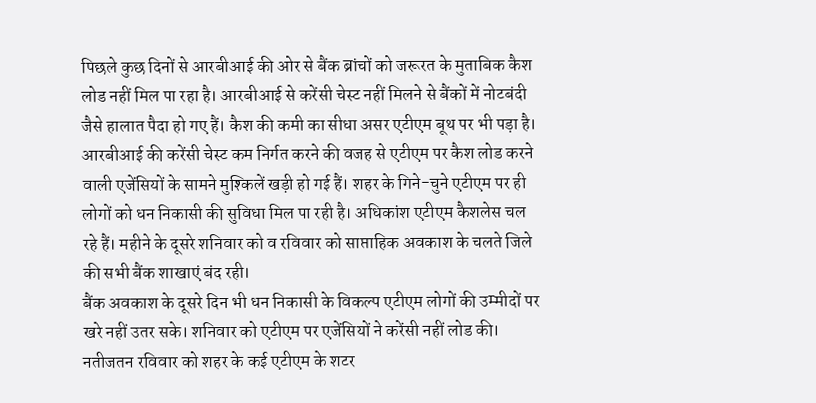पिछले कुछ दिनों से आरबीआई की ओर से बैंक ब्रांचों को जरूरत के मुताबिक कैश लोड नहीं मिल पा रहा है। आरबीआई से करेंसी चेस्ट नहीं मिलने से बैंकों में नोटबंदी जैसे हालात पैदा हो गए हैं। कैश की कमी का सीधा असर एटीएम बूथ पर भी पड़ा है। आरबीआई की करेंसी चेस्ट कम निर्गत करने की वजह से एटीएम पर कैश लोड करने वाली एजेंसियों के सामने मुश्किलें खड़ी हो गई हैं। शहर के गिने-चुने एटीएम पर ही लोगों को धन निकासी की सुविधा मिल पा रही है। अधिकांश एटीएम कैशलेस चल रहे हैं। महीने के दूसरे शनिवार को व रविवार को साप्ताहिक अवकाश के चलते जिले की सभी बैंक शाखाएं बंद रही।
बैंक अवकाश के दूसरे दिन भी धन निकासी के विकल्प एटीएम लोगों की उम्मीदों पर खरे नहीं उतर सके। शनिवार को एटीएम पर एजेंसियों ने करेंसी नहीं लोड की। नतीजतन रविवार को शहर के कई एटीएम के शटर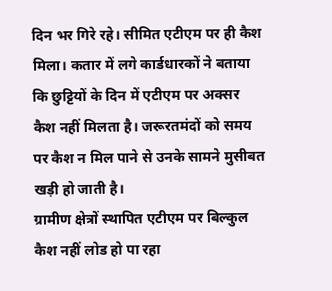दिन भर गिरे रहे। सीमित एटीएम पर ही कैश मिला। कतार में लगे कार्डधारकों ने बताया कि छुट्टियों के दिन में एटीएम पर अक्सर कैश नहीं मिलता है। जरूरतमंदों को समय पर कैश न मिल पाने से उनके सामने मुसीबत खड़ी हो जाती है।
ग्रामीण क्षेत्रों स्थापित एटीएम पर बिल्कुल कैश नहीं लोड हो पा रहा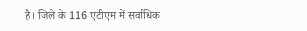है। जिले के 116 एटीएम में सर्वाधिक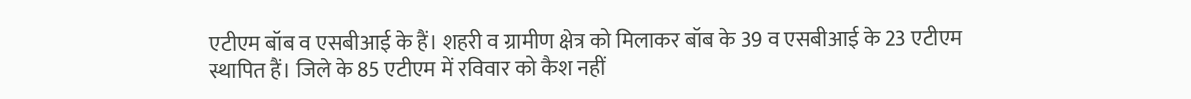एटीएम बॉब व एसबीआई के हैं। शहरी व ग्रामीण क्षेत्र को मिलाकर बॉब के 39 व एसबीआई के 23 एटीएम स्थापित हैं। जिले के 85 एटीएम में रविवार को कैश नहीं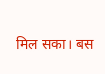मिल सका। बस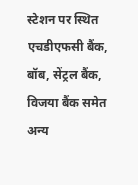स्टेशन पर स्थित एचडीएफसी बैंक, बॉब, सेंट्रल बैंक, विजया बैंक समेत अन्य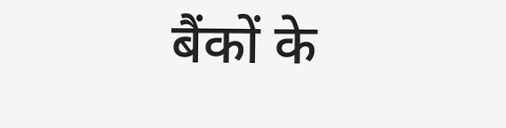बैंकों के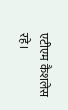एटीएम कैशलेस रहे।